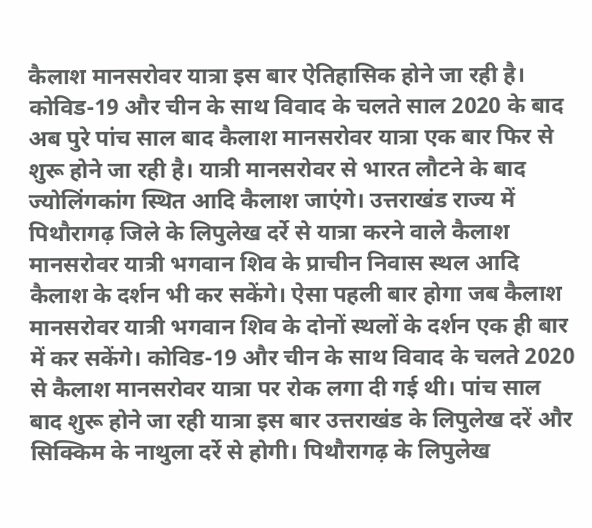कैलाश मानसरोवर यात्रा इस बार ऐतिहासिक होने जा रही है। कोविड-19 और चीन के साथ विवाद के चलते साल 2020 के बाद अब पुरे पांच साल बाद कैलाश मानसरोवर यात्रा एक बार फिर से शुरू होने जा रही है। यात्री मानसरोवर से भारत लौटने के बाद ज्योलिंगकांग स्थित आदि कैलाश जाएंगे। उत्तराखंड राज्य में पिथौरागढ़ जिले के लिपुलेख दर्रे से यात्रा करने वाले कैलाश मानसरोवर यात्री भगवान शिव के प्राचीन निवास स्थल आदि कैलाश के दर्शन भी कर सकेंगे। ऐसा पहली बार होगा जब कैलाश मानसरोवर यात्री भगवान शिव के दोनों स्थलों के दर्शन एक ही बार में कर सकेंगे। कोविड-19 और चीन के साथ विवाद के चलते 2020 से कैलाश मानसरोवर यात्रा पर रोक लगा दी गई थी। पांच साल बाद शुरू होने जा रही यात्रा इस बार उत्तराखंड के लिपुलेख दरें और सिक्किम के नाथुला दर्रे से होगी। पिथौरागढ़ के लिपुलेख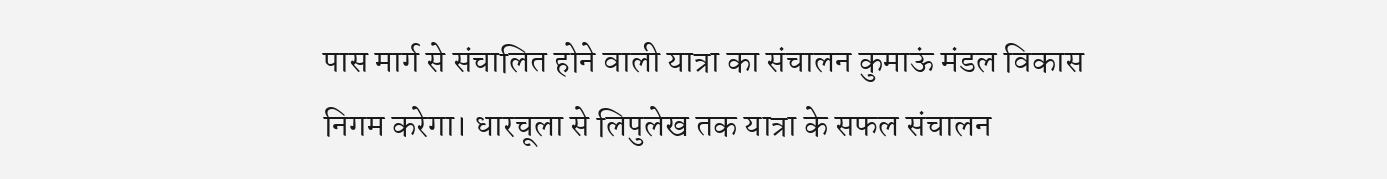पास मार्ग से संचालित होने वाली यात्रा का संचालन कुमाऊं मंडल विकास निगम करेगा। धारचूला से लिपुलेख तक यात्रा के सफल संचालन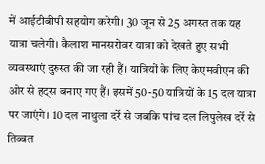में आईटीबीपी सहयोग करेगी। 30 जून से 25 अगस्त तक यह यात्रा चलेगी। कैलाश मानसरोवर यात्रा को देखते हुए सभी व्यवस्थाएं दुरुस्त की जा रही हैं। यात्रियों के लिए केएमवीएन की ओर से हट्स बनाए गए हैं। इसमें 50-50 यात्रियों के 15 दल यात्रा पर जाएंगे। 10 दल नाथुला दर्रे से जबकि पांच दल लिपुलेख दर्रे से तिब्बत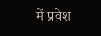में प्रवेश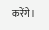करेंगे।